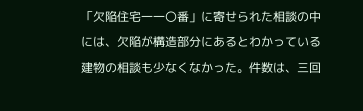「欠陥住宅一一〇番」に寄せられた相談の中には、欠陥が構造部分にあるとわかっている建物の相談も少なくなかった。件数は、三回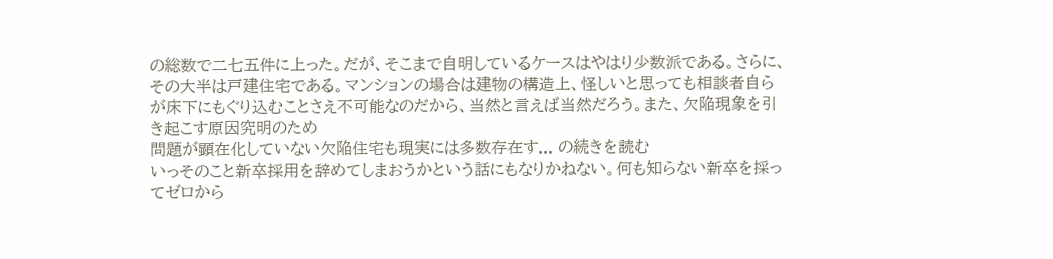の総数で二七五件に上った。だが、そこまで自明しているケースはやはり少数派である。さらに、その大半は戸建住宅である。マンションの場合は建物の構造上、怪しいと思っても相談者自らが床下にもぐり込むことさえ不可能なのだから、当然と言えば当然だろう。また、欠陥現象を引き起こす原因究明のため
問題が顕在化していない欠陥住宅も現実には多数存在す... の続きを読む
いっそのこと新卒採用を辞めてしまおうかという話にもなりかねない。何も知らない新卒を採ってゼロから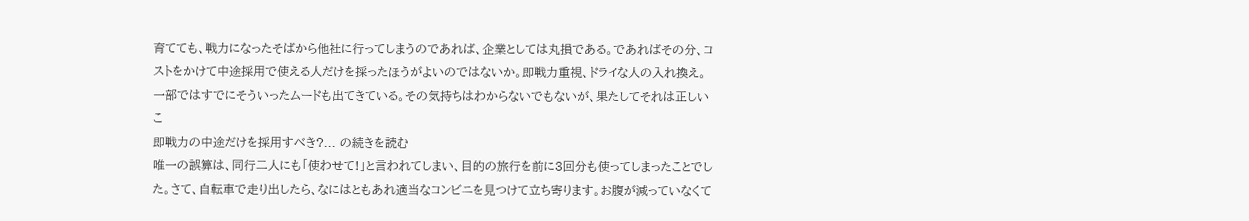育てても、戦力になったそばから他社に行ってしまうのであれば、企業としては丸損である。であればその分、コストをかけて中途採用で使える人だけを採ったほうがよいのではないか。即戦力重視、ドライな人の入れ換え。一部ではすでにそういったムードも出てきている。その気持ちはわからないでもないが、果たしてそれは正しいこ
即戦力の中途だけを採用すべき?... の続きを読む
唯一の誤算は、同行二人にも「使わせて!」と言われてしまい、目的の旅行を前に3回分も使ってしまったことでした。さて、自転車で走り出したら、なにはともあれ適当なコンビニを見つけて立ち寄ります。お腹が減っていなくて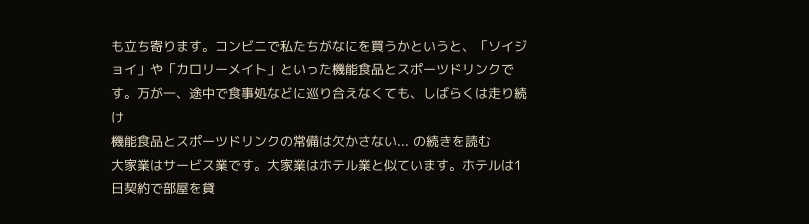も立ち寄ります。コンビニで私たちがなにを買うかというと、「ソイジョイ」や「カロリーメイト」といった機能食品とスポーツドリンクです。万が一、途中で食事処などに巡り合えなくても、しばらくは走り続け
機能食品とスポーツドリンクの常備は欠かさない... の続きを読む
大家業はサービス業です。大家業はホテル業と似ています。ホテルは1日契約で部屋を貸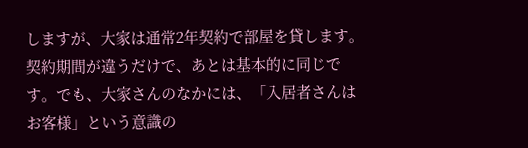しますが、大家は通常2年契約で部屋を貸します。契約期間が違うだけで、あとは基本的に同じです。でも、大家さんのなかには、「入居者さんはお客様」という意識の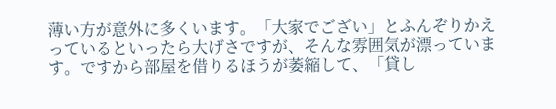薄い方が意外に多くいます。「大家でござい」とふんぞりかえっているといったら大げさですが、そんな雰囲気が漂っています。ですから部屋を借りるほうが萎縮して、「貸し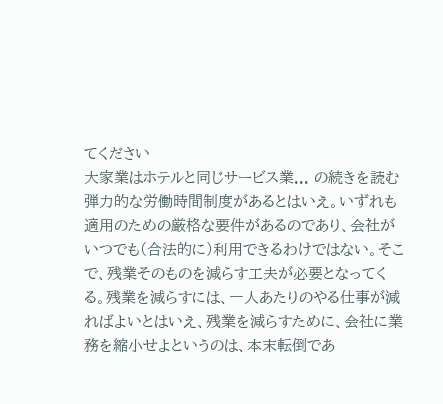てください
大家業はホテルと同じサービス業... の続きを読む
弾力的な労働時間制度があるとはいえ。いずれも適用のための厳格な要件があるのであり、会社がいつでも(合法的に)利用できるわけではない。そこで、残業そのものを減らす工夫が必要となってくる。残業を減らすには、一人あたりのやる仕事が減ればよいとはいえ、残業を減らすために、会社に業務を縮小せよというのは、本末転倒であ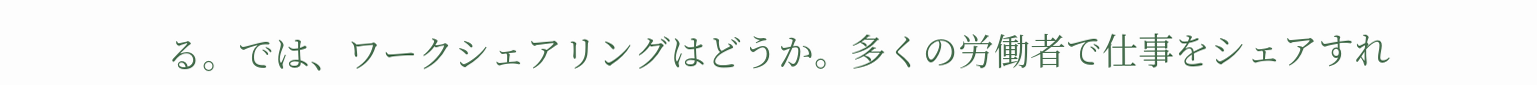る。では、ワークシェアリングはどうか。多くの労働者で仕事をシェアすれ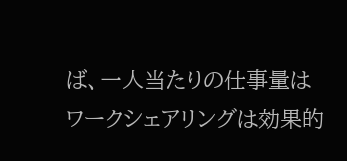ば、一人当たりの仕事量は
ワークシェアリングは効果的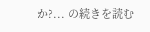か?... の続きを読む